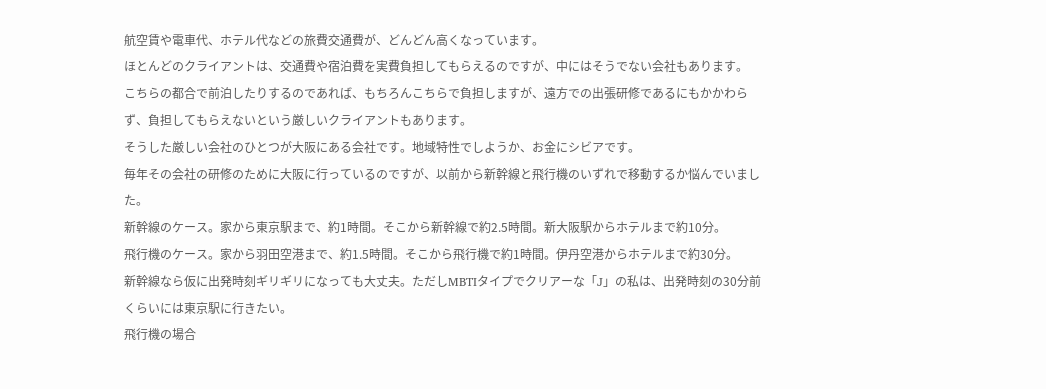航空賃や電車代、ホテル代などの旅費交通費が、どんどん高くなっています。
ほとんどのクライアントは、交通費や宿泊費を実費負担してもらえるのですが、中にはそうでない会社もあります。
こちらの都合で前泊したりするのであれば、もちろんこちらで負担しますが、遠方での出張研修であるにもかかわらず、負担してもらえないという厳しいクライアントもあります。
そうした厳しい会社のひとつが大阪にある会社です。地域特性でしようか、お金にシビアです。
毎年その会社の研修のために大阪に行っているのですが、以前から新幹線と飛行機のいずれで移動するか悩んでいました。
新幹線のケース。家から東京駅まで、約1時間。そこから新幹線で約2.5時間。新大阪駅からホテルまで約10分。
飛行機のケース。家から羽田空港まで、約1.5時間。そこから飛行機で約1時間。伊丹空港からホテルまで約30分。
新幹線なら仮に出発時刻ギリギリになっても大丈夫。ただしMBTIタイプでクリアーな「J」の私は、出発時刻の30分前くらいには東京駅に行きたい。
飛行機の場合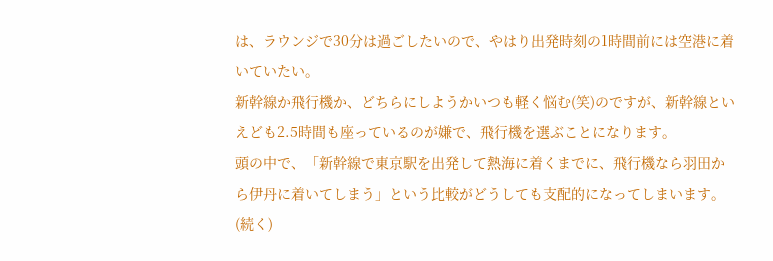は、ラウンジで30分は過ごしたいので、やはり出発時刻の1時間前には空港に着いていたい。
新幹線か飛行機か、どちらにしようかいつも軽く悩む(笑)のですが、新幹線といえども2.5時間も座っているのが嫌で、飛行機を選ぶことになります。
頭の中で、「新幹線で東京駅を出発して熱海に着くまでに、飛行機なら羽田から伊丹に着いてしまう」という比較がどうしても支配的になってしまいます。(続く)